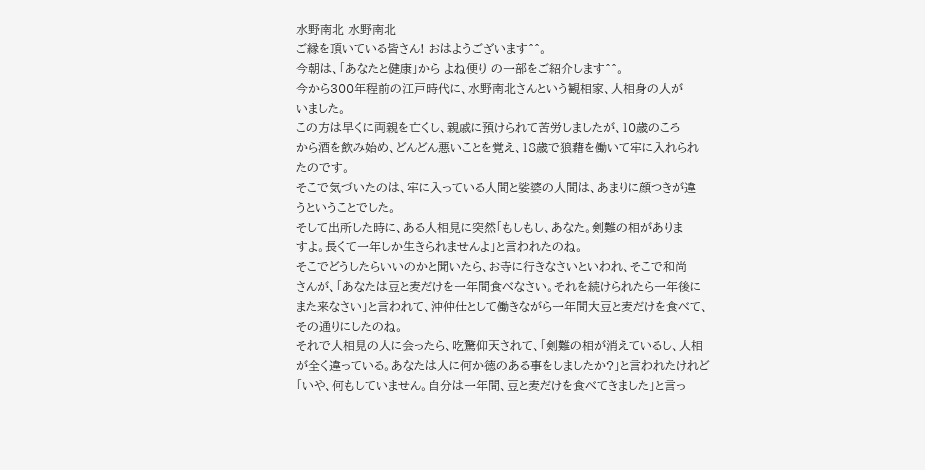水野南北 水野南北
ご縁を頂いている皆さん! おはようございます^^。
今朝は、「あなたと健康」から よね便り の一部をご紹介します^^。
今から300年程前の江戸時代に、水野南北さんという観相家、人相身の人が
いました。
この方は早くに両親を亡くし、親戚に預けられて苦労しましたが、10歳のころ
から酒を飲み始め、どんどん悪いことを覚え、18歳で狼藉を働いて牢に入れられ
たのです。
そこで気づいたのは、牢に入っている人間と娑婆の人間は、あまりに顔つきが違
うということでした。
そして出所した時に、ある人相見に突然「もしもし、あなた。剣難の相がありま
すよ。長くて一年しか生きられませんよ」と言われたのね。
そこでどうしたらいいのかと聞いたら、お寺に行きなさいといわれ、そこで和尚
さんが、「あなたは豆と麦だけを一年間食べなさい。それを続けられたら一年後に
また来なさい」と言われて、沖仲仕として働きながら一年間大豆と麦だけを食べて、
その通りにしたのね。
それで人相見の人に会ったら、吃驚仰天されて、「剣難の相が消えているし、人相
が全く違っている。あなたは人に何か徳のある事をしましたか?」と言われたけれど
「いや、何もしていません。自分は一年間、豆と麦だけを食べてきました」と言っ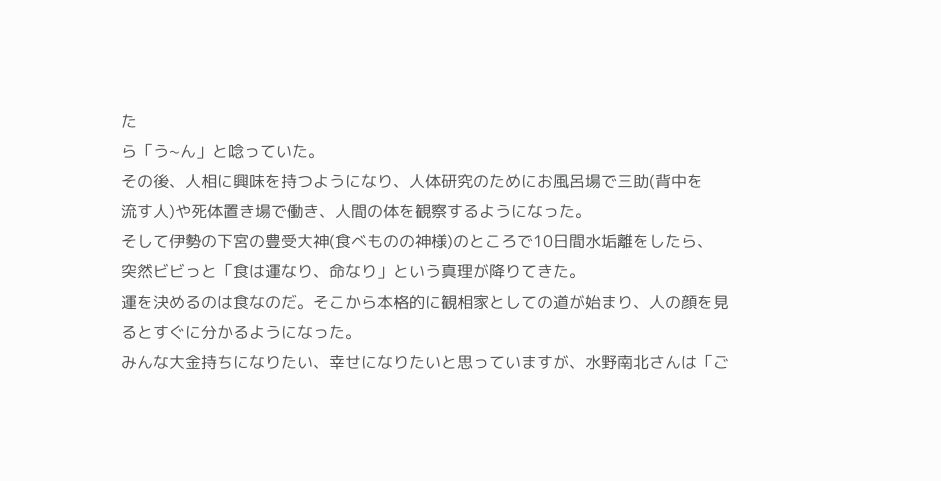た
ら「う~ん」と唸っていた。
その後、人相に興味を持つようになり、人体研究のためにお風呂場で三助(背中を
流す人)や死体置き場で働き、人間の体を観察するようになった。
そして伊勢の下宮の豊受大神(食べものの神様)のところで10日間水垢離をしたら、
突然ビビっと「食は運なり、命なり」という真理が降りてきた。
運を決めるのは食なのだ。そこから本格的に観相家としての道が始まり、人の顔を見
るとすぐに分かるようになった。
みんな大金持ちになりたい、幸せになりたいと思っていますが、水野南北さんは「ご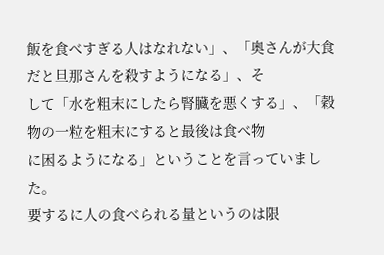飯を食べすぎる人はなれない」、「奥さんが大食だと旦那さんを殺すようになる」、そ
して「水を粗末にしたら腎臓を悪くする」、「穀物の一粒を粗末にすると最後は食べ物
に困るようになる」ということを言っていました。
要するに人の食べられる量というのは限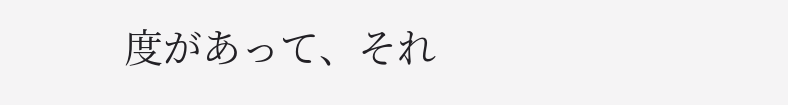度があって、それ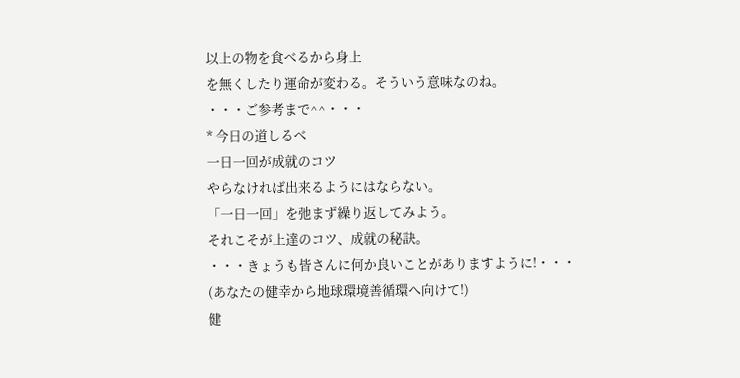以上の物を食べるから身上
を無くしたり運命が変わる。そういう意味なのね。
・・・ご参考まで^^・・・
* 今日の道しるべ
一日一回が成就のコツ
やらなければ出来るようにはならない。
「一日一回」を弛まず繰り返してみよう。
それこそが上達のコツ、成就の秘訣。
・・・きょうも皆さんに何か良いことがありますように!・・・
(あなたの健幸から地球環境善循環へ向けて!)
健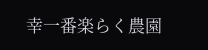幸一番楽らく農園